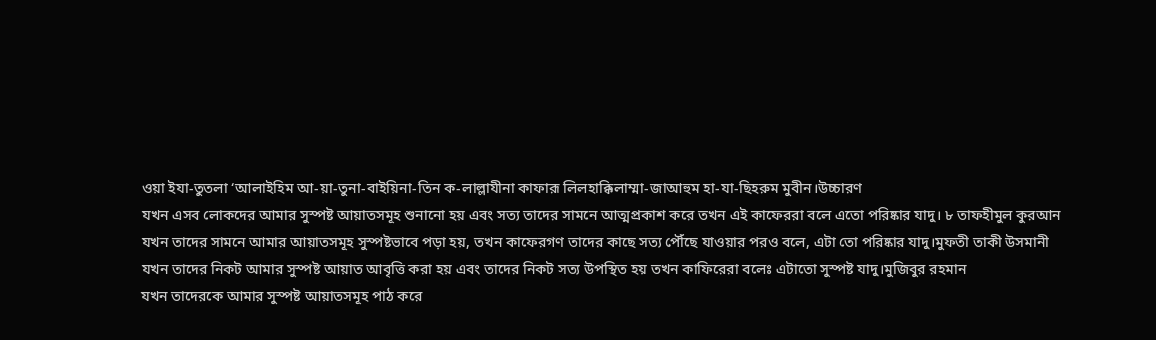ওয়া ইযা-তুতলা ‘আলাইহিম আ-য়া-তুনা-বাইয়িনা-তিন ক-লাল্লাযীনা কাফারূ লিলহাক্কিলাম্মা-জাআহুম হা-যা-ছিহরুম মুবীন।উচ্চারণ
যখন এসব লোকদের আমার সুস্পষ্ট আয়াতসমূহ শুনানো হয় এবং সত্য তাদের সামনে আত্মপ্রকাশ করে তখন এই কাফেররা বলে এতো পরিষ্কার যাদু। ৮ তাফহীমুল কুরআন
যখন তাদের সামনে আমার আয়াতসমূহ সুস্পষ্টভাবে পড়া হয়, তখন কাফেরগণ তাদের কাছে সত্য পৌঁছে যাওয়ার পরও বলে, এটা তো পরিষ্কার যাদু।মুফতী তাকী উসমানী
যখন তাদের নিকট আমার সুস্পষ্ট আয়াত আবৃত্তি করা হয় এবং তাদের নিকট সত্য উপস্থিত হয় তখন কাফিরেরা বলেঃ এটাতো সুস্পষ্ট যাদু।মুজিবুর রহমান
যখন তাদেরকে আমার সুস্পষ্ট আয়াতসমূহ পাঠ করে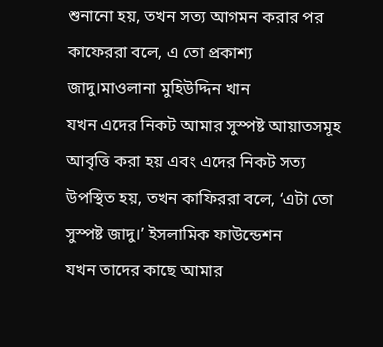শুনানো হয়, তখন সত্য আগমন করার পর কাফেররা বলে, এ তো প্রকাশ্য জাদু।মাওলানা মুহিউদ্দিন খান
যখন এদের নিকট আমার সুস্পষ্ট আয়াতসমূহ আবৃত্তি করা হয় এবং এদের নিকট সত্য উপস্থিত হয়, তখন কাফিররা বলে, ‘এটা তো সুস্পষ্ট জাদু।’ ইসলামিক ফাউন্ডেশন
যখন তাদের কাছে আমার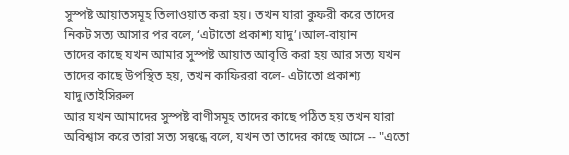সুস্পষ্ট আয়াতসমূহ তিলাওয়াত করা হয়। তখন যারা কুফরী করে তাদের নিকট সত্য আসার পর বলে, ‘এটাতো প্রকাশ্য যাদু’।আল-বায়ান
তাদের কাছে যখন আমার সুস্পষ্ট আয়াত আবৃত্তি করা হয় আর সত্য যখন তাদের কাছে উপস্থিত হয়, তখন কাফিররা বলে- এটাতো প্রকাশ্য যাদু।তাইসিরুল
আর যখন আমাদের সুস্পষ্ট বাণীসমূহ তাদের কাছে পঠিত হয় তখন যারা অবিশ্বাস করে তারা সত্য সন্বন্ধে বলে, যখন তা তাদের কাছে আসে -- "এতো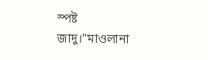স্পষ্ট জাদু।"মাওলানা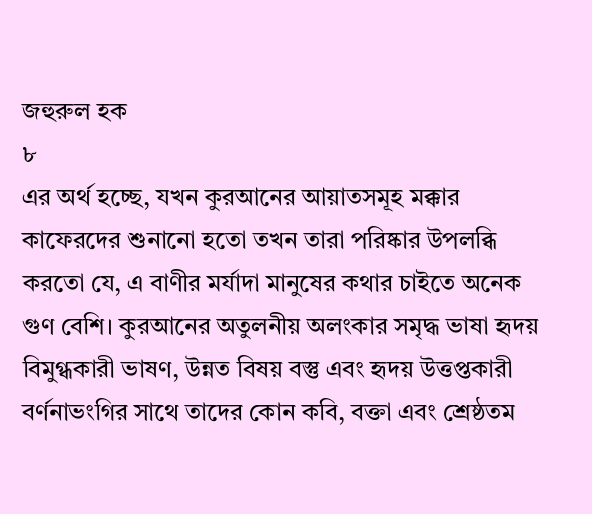জহুরুল হক
৮
এর অর্থ হচ্ছে, যখন কুরআনের আয়াতসমূহ মক্কার কাফেরদের শুনানো হতো তখন তারা পরিষ্কার উপলব্ধি করতো যে, এ বাণীর মর্যাদা মানুষের কথার চাইতে অনেক গুণ বেশি। কুরআনের অতুলনীয় অলংকার সমৃদ্ধ ভাষা হৃদয় বিমুগ্ধকারী ভাষণ, উন্নত বিষয় বস্তু এবং হৃদয় উত্তপ্তকারী বর্ণনাভংগির সাথে তাদের কোন কবি, বক্তা এবং শ্রেষ্ঠতম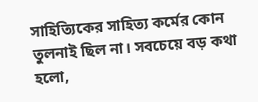সাহিত্যিকের সাহিত্য কর্মের কোন তুলনাই ছিল না। সবচেয়ে বড় কথা হলো,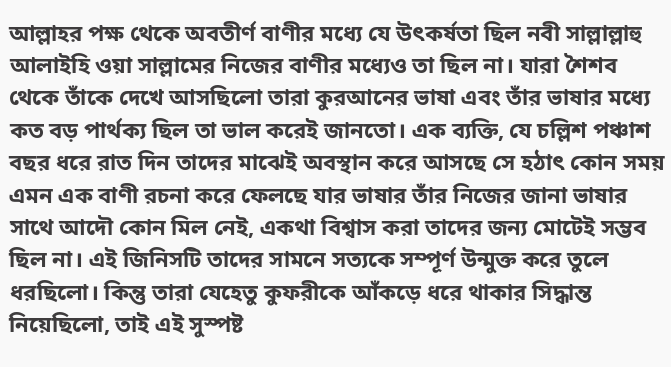আল্লাহর পক্ষ থেকে অবতীর্ণ বাণীর মধ্যে যে উৎকর্ষতা ছিল নবী সাল্লাল্লাহু আলাইহি ওয়া সাল্লামের নিজের বাণীর মধ্যেও তা ছিল না। যারা শৈশব থেকে তাঁকে দেখে আসছিলো তারা কুরআনের ভাষা এবং তাঁর ভাষার মধ্যে কত বড় পার্থক্য ছিল তা ভাল করেই জানতো। এক ব্যক্তি, যে চল্লিশ পঞ্চাশ বছর ধরে রাত দিন তাদের মাঝেই অবস্থান করে আসছে সে হঠাৎ কোন সময় এমন এক বাণী রচনা করে ফেলছে যার ভাষার তাঁর নিজের জানা ভাষার সাথে আদৌ কোন মিল নেই, একথা বিশ্বাস করা তাদের জন্য মোটেই সম্ভব ছিল না। এই জিনিসটি তাদের সামনে সত্যকে সম্পূর্ণ উন্মুক্ত করে তুলে ধরছিলো। কিন্তু তারা যেহেতু কুফরীকে আঁকড়ে ধরে থাকার সিদ্ধান্ত নিয়েছিলো, তাই এই সুস্পষ্ট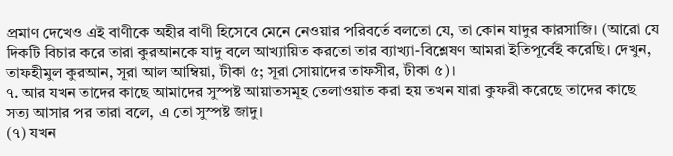প্রমাণ দেখেও এই বাণীকে অহীর বাণী হিসেবে মেনে নেওয়ার পরিবর্তে বলতো যে, তা কোন যাদুর কারসাজি। (আরো যে দিকটি বিচার করে তারা কুরআনকে যাদু বলে আখ্যায়িত করতো তার ব্যাখ্যা-বিশ্লেষণ আমরা ইতিপূর্বেই করেছি। দেখুন, তাফহীমুল কুরআন, সূরা আল আম্বিয়া, টীকা ৫; সূরা সোয়াদের তাফসীর, টীকা ৫)।
৭. আর যখন তাদের কাছে আমাদের সুস্পষ্ট আয়াতসমূহ তেলাওয়াত করা হয় তখন যারা কুফরী করেছে তাদের কাছে সত্য আসার পর তারা বলে, এ তো সুস্পষ্ট জাদু।
(৭) যখন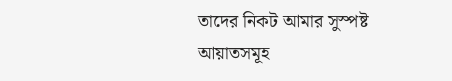তাদের নিকট আমার সুস্পষ্ট আয়াতসমূহ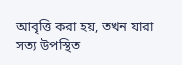আবৃত্তি করা হয়, তখন যারা সত্য উপস্থিত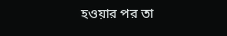হওয়ার পর তা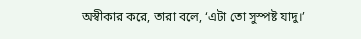অস্বীকার করে, তারা বলে, ‘এটা তো সুস্পষ্ট যাদু।’